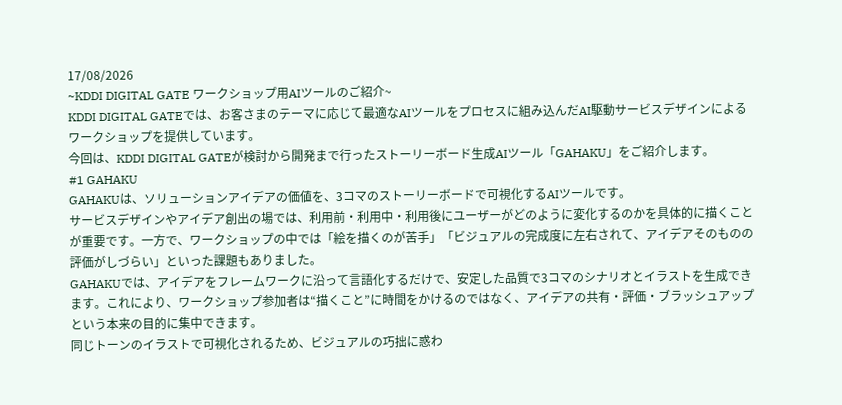17/08/2026
~KDDI DIGITAL GATE ワークショップ用AIツールのご紹介~
KDDI DIGITAL GATEでは、お客さまのテーマに応じて最適なAIツールをプロセスに組み込んだAI駆動サービスデザインによるワークショップを提供しています。
今回は、KDDI DIGITAL GATEが検討から開発まで行ったストーリーボード生成AIツール「GAHAKU」をご紹介します。
#1 GAHAKU
GAHAKUは、ソリューションアイデアの価値を、3コマのストーリーボードで可視化するAIツールです。
サービスデザインやアイデア創出の場では、利用前・利用中・利用後にユーザーがどのように変化するのかを具体的に描くことが重要です。一方で、ワークショップの中では「絵を描くのが苦手」「ビジュアルの完成度に左右されて、アイデアそのものの評価がしづらい」といった課題もありました。
GAHAKUでは、アイデアをフレームワークに沿って言語化するだけで、安定した品質で3コマのシナリオとイラストを生成できます。これにより、ワークショップ参加者は“描くこと”に時間をかけるのではなく、アイデアの共有・評価・ブラッシュアップという本来の目的に集中できます。
同じトーンのイラストで可視化されるため、ビジュアルの巧拙に惑わ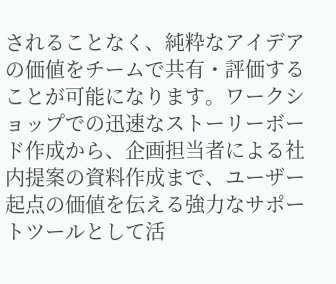されることなく、純粋なアイデアの価値をチームで共有・評価することが可能になります。ワークショップでの迅速なストーリーボード作成から、企画担当者による社内提案の資料作成まで、ユーザー起点の価値を伝える強力なサポートツールとして活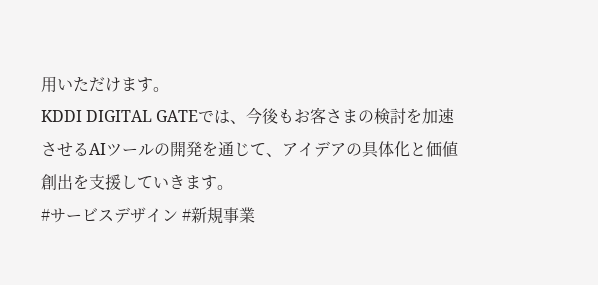用いただけます。
KDDI DIGITAL GATEでは、今後もお客さまの検討を加速させるAIツールの開発を通じて、アイデアの具体化と価値創出を支援していきます。
#サービスデザイン #新規事業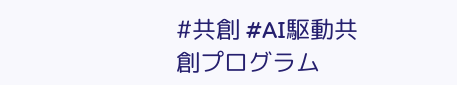#共創 #AI駆動共創プログラム